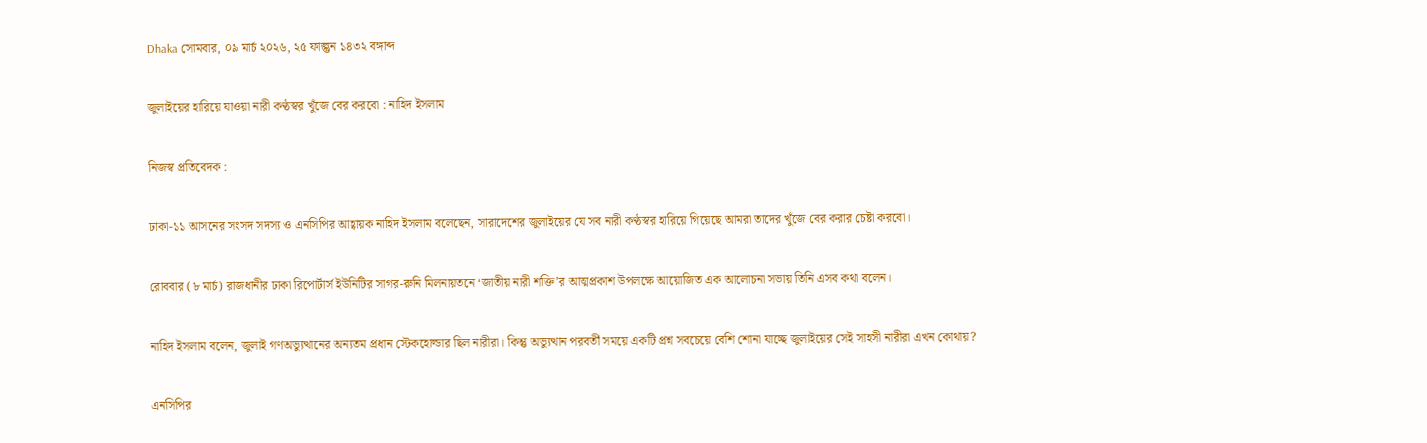Dhaka সোমবার, ০৯ মার্চ ২০২৬, ২৫ ফাল্গুন ১৪৩২ বঙ্গাব্দ

জুলাইয়ের হারিয়ে যাওয়া নারী কণ্ঠস্বর খুঁজে বের করবো : নাহিদ ইসলাম

নিজস্ব প্রতিবেদক :

ঢাকা-১১ আসনের সংসদ সদস্য ও এনসিপির আহ্বায়ক নাহিদ ইসলাম বলেছেন, সারাদেশের জুলাইয়ের যে সব নারী কণ্ঠস্বর হারিয়ে গিয়েছে আমরা তাদের খুঁজে বের করার চেষ্টা করবো।

রোববার (৮ মার্চ) রাজধানীর ঢাকা রিপোর্টার্স ইউনিটির সাগর-রুনি মিলনায়তনে ‘জাতীয় নারী শক্তি’র আত্মপ্রকাশ উপলক্ষে আয়োজিত এক আলোচনা সভায় তিনি এসব কথা বলেন।

নাহিদ ইসলাম বলেন, জুলাই গণঅভ্যুত্থানের অন্যতম প্রধান স্টেকহোল্ডার ছিল নারীরা। কিন্তু অভ্যুত্থান পরবর্তী সময়ে একটি প্রশ্ন সবচেয়ে বেশি শোনা যাচ্ছে জুলাইয়ের সেই সাহসী নারীরা এখন কোথায়?

এনসিপির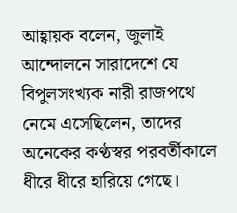আহ্বায়ক বলেন, জুলাই আন্দোলনে সারাদেশে যে বিপুলসংখ্যক নারী রাজপথে নেমে এসেছিলেন, তাদের অনেকের কণ্ঠস্বর পরবর্তীকালে ধীরে ধীরে হারিয়ে গেছে।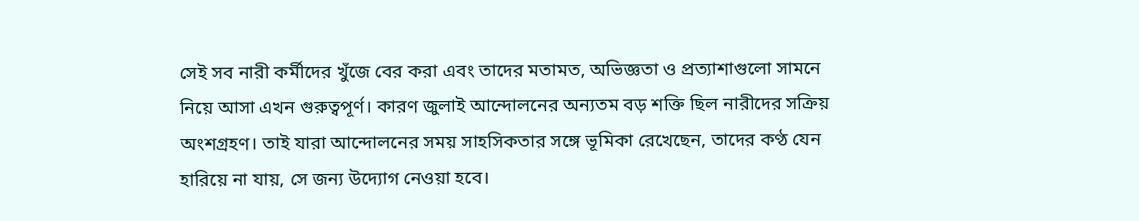সেই সব নারী কর্মীদের খুঁজে বের করা এবং তাদের মতামত, অভিজ্ঞতা ও প্রত্যাশাগুলো সামনে নিয়ে আসা এখন গুরুত্বপূর্ণ। কারণ জুলাই আন্দোলনের অন্যতম বড় শক্তি ছিল নারীদের সক্রিয় অংশগ্রহণ। তাই যারা আন্দোলনের সময় সাহসিকতার সঙ্গে ভূমিকা রেখেছেন, তাদের কণ্ঠ যেন হারিয়ে না যায়, সে জন্য উদ্যোগ নেওয়া হবে।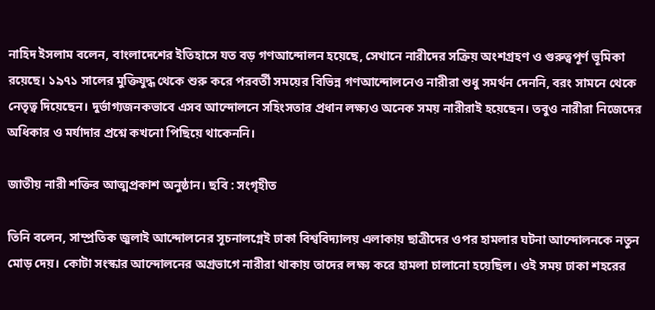নাহিদ ইসলাম বলেন, বাংলাদেশের ইতিহাসে যত বড় গণআন্দোলন হয়েছে, সেখানে নারীদের সক্রিয় অংশগ্রহণ ও গুরুত্বপূর্ণ ভূমিকা রয়েছে। ১৯৭১ সালের মুক্তিযুদ্ধ থেকে শুরু করে পরবর্তী সময়ের বিভিন্ন গণআন্দোলনেও নারীরা শুধু সমর্থন দেননি, বরং সামনে থেকে নেতৃত্ব দিয়েছেন। দুর্ভাগ্যজনকভাবে এসব আন্দোলনে সহিংসতার প্রধান লক্ষ্যও অনেক সময় নারীরাই হয়েছেন। তবুও নারীরা নিজেদের অধিকার ও মর্যাদার প্রশ্নে কখনো পিছিয়ে থাকেননি।

জাতীয় নারী শক্তির আত্মপ্রকাশ অনুষ্ঠান। ছবি : সংগৃহীত

তিনি বলেন, সাম্প্রতিক জুলাই আন্দোলনের সূচনালগ্নেই ঢাকা বিশ্ববিদ্যালয় এলাকায় ছাত্রীদের ওপর হামলার ঘটনা আন্দোলনকে নতুন মোড় দেয়। কোটা সংস্কার আন্দোলনের অগ্রভাগে নারীরা থাকায় তাদের লক্ষ্য করে হামলা চালানো হয়েছিল। ওই সময় ঢাকা শহরের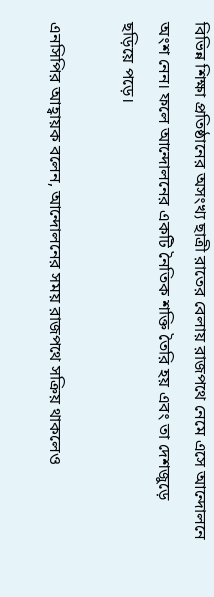বিভিন্ন শিক্ষা প্রতিষ্ঠানের অসংখ্য ছাত্রী রাতের বেলায় রাজপথে নেমে এসে আন্দোলনে অংশ নেন। ফলে আন্দোলনের একটি নৈতিক শক্তি তৈরি হয় এবং তা দেশজুড়ে ছড়িয়ে পড়ে।

এনসিপির আহ্বায়ক বলেন, আন্দোলনের সময় রাজপথে সক্রিয় থাকলেও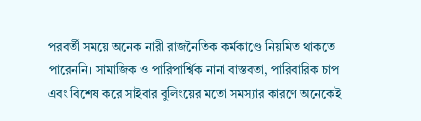পরবর্তী সময়ে অনেক নারী রাজনৈতিক কর্মকাণ্ডে নিয়মিত থাকতে পারেননি। সামাজিক ও পারিপার্শ্বিক নানা বাস্তবতা, পারিবারিক চাপ এবং বিশেষ করে সাইবার বুলিংয়ের মতো সমস্যার কারণে অনেকেই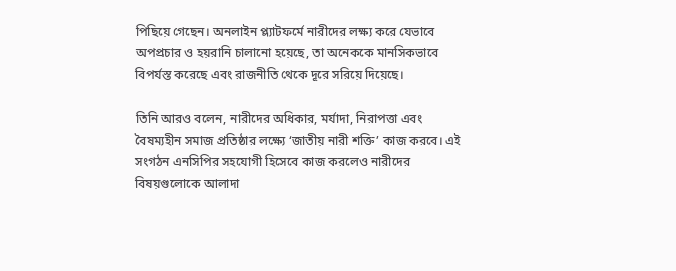পিছিয়ে গেছেন। অনলাইন প্ল্যাটফর্মে নারীদের লক্ষ্য করে যেভাবে অপপ্রচার ও হয়রানি চালানো হয়েছে, তা অনেককে মানসিকভাবে বিপর্যস্ত করেছে এবং রাজনীতি থেকে দূরে সরিয়ে দিয়েছে।

তিনি আরও বলেন, নারীদের অধিকার, মর্যাদা, নিরাপত্তা এবং বৈষম্যহীন সমাজ প্রতিষ্ঠার লক্ষ্যে ‘জাতীয় নারী শক্তি’ কাজ করবে। এই সংগঠন এনসিপির সহযোগী হিসেবে কাজ করলেও নারীদের বিষয়গুলোকে আলাদা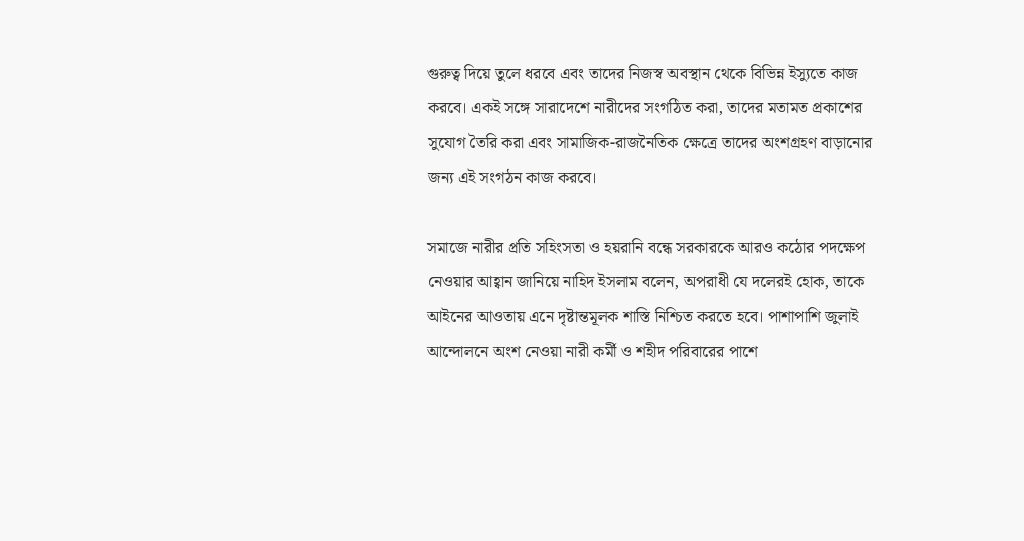গুরুত্ব দিয়ে তুলে ধরবে এবং তাদের নিজস্ব অবস্থান থেকে বিভিন্ন ইস্যুতে কাজ করবে। একই সঙ্গে সারাদেশে নারীদের সংগঠিত করা, তাদের মতামত প্রকাশের সুযোগ তৈরি করা এবং সামাজিক-রাজনৈতিক ক্ষেত্রে তাদের অংশগ্রহণ বাড়ানোর জন্য এই সংগঠন কাজ করবে।

সমাজে নারীর প্রতি সহিংসতা ও হয়রানি বন্ধে সরকারকে আরও কঠোর পদক্ষেপ নেওয়ার আহ্বান জানিয়ে নাহিদ ইসলাম বলেন, অপরাধী যে দলেরই হোক, তাকে আইনের আওতায় এনে দৃষ্টান্তমূলক শাস্তি নিশ্চিত করতে হবে। পাশাপাশি জুলাই আন্দোলনে অংশ নেওয়া নারী কর্মী ও শহীদ পরিবারের পাশে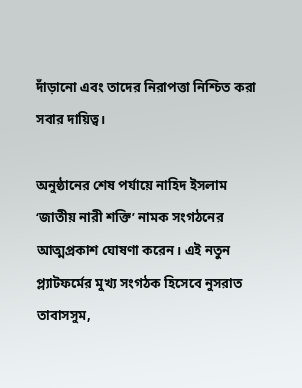দাঁড়ানো এবং তাদের নিরাপত্তা নিশ্চিত করা সবার দায়িত্ব।

অনুষ্ঠানের শেষ পর্যায়ে নাহিদ ইসলাম ‘জাতীয় নারী শক্তি’ নামক সংগঠনের আত্মপ্রকাশ ঘোষণা করেন। এই নতুন প্ল্যাটফর্মের মুখ্য সংগঠক হিসেবে নুসরাত তাবাসসুম,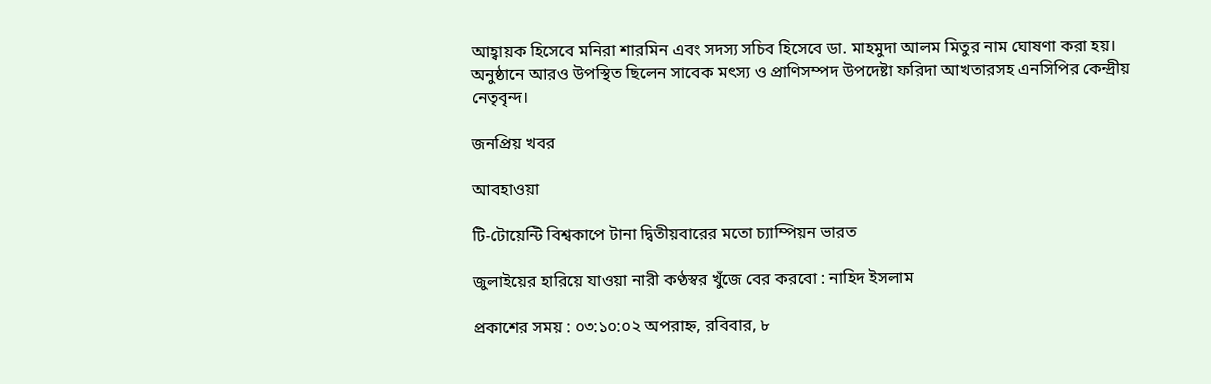আহ্বায়ক হিসেবে মনিরা শারমিন এবং সদস্য সচিব হিসেবে ডা. মাহমুদা আলম মিতুর নাম ঘোষণা করা হয়। অনুষ্ঠানে আরও উপস্থিত ছিলেন সাবেক মৎস্য ও প্রাণিসম্পদ উপদেষ্টা ফরিদা আখতারসহ এনসিপির কেন্দ্রীয় নেতৃবৃন্দ।

জনপ্রিয় খবর

আবহাওয়া

টি-টোয়েন্টি বিশ্বকাপে টানা দ্বিতীয়বারের মতো চ্যাম্পিয়ন ভারত

জুলাইয়ের হারিয়ে যাওয়া নারী কণ্ঠস্বর খুঁজে বের করবো : নাহিদ ইসলাম

প্রকাশের সময় : ০৩:১০:০২ অপরাহ্ন, রবিবার, ৮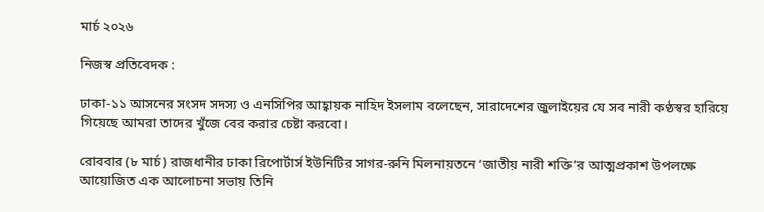মার্চ ২০২৬

নিজস্ব প্রতিবেদক :

ঢাকা-১১ আসনের সংসদ সদস্য ও এনসিপির আহ্বায়ক নাহিদ ইসলাম বলেছেন, সারাদেশের জুলাইয়ের যে সব নারী কণ্ঠস্বর হারিয়ে গিয়েছে আমরা তাদের খুঁজে বের করার চেষ্টা করবো।

রোববার (৮ মার্চ) রাজধানীর ঢাকা রিপোর্টার্স ইউনিটির সাগর-রুনি মিলনায়তনে ‘জাতীয় নারী শক্তি’র আত্মপ্রকাশ উপলক্ষে আয়োজিত এক আলোচনা সভায় তিনি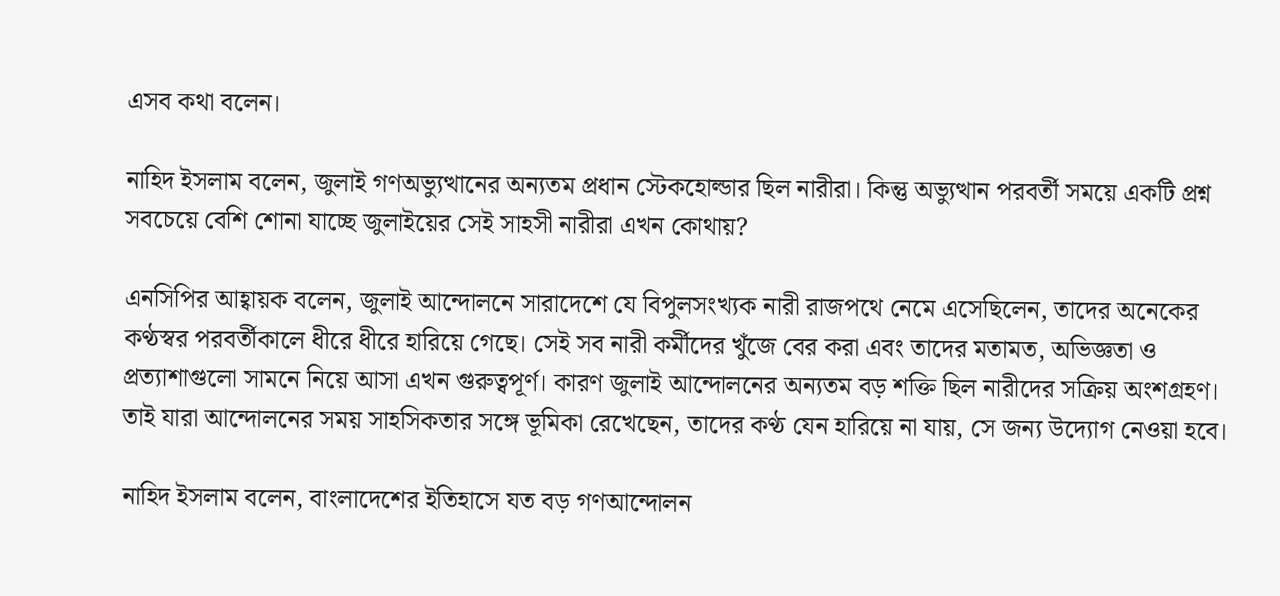এসব কথা বলেন।

নাহিদ ইসলাম বলেন, জুলাই গণঅভ্যুত্থানের অন্যতম প্রধান স্টেকহোল্ডার ছিল নারীরা। কিন্তু অভ্যুত্থান পরবর্তী সময়ে একটি প্রশ্ন সবচেয়ে বেশি শোনা যাচ্ছে জুলাইয়ের সেই সাহসী নারীরা এখন কোথায়?

এনসিপির আহ্বায়ক বলেন, জুলাই আন্দোলনে সারাদেশে যে বিপুলসংখ্যক নারী রাজপথে নেমে এসেছিলেন, তাদের অনেকের কণ্ঠস্বর পরবর্তীকালে ধীরে ধীরে হারিয়ে গেছে। সেই সব নারী কর্মীদের খুঁজে বের করা এবং তাদের মতামত, অভিজ্ঞতা ও প্রত্যাশাগুলো সামনে নিয়ে আসা এখন গুরুত্বপূর্ণ। কারণ জুলাই আন্দোলনের অন্যতম বড় শক্তি ছিল নারীদের সক্রিয় অংশগ্রহণ। তাই যারা আন্দোলনের সময় সাহসিকতার সঙ্গে ভূমিকা রেখেছেন, তাদের কণ্ঠ যেন হারিয়ে না যায়, সে জন্য উদ্যোগ নেওয়া হবে।

নাহিদ ইসলাম বলেন, বাংলাদেশের ইতিহাসে যত বড় গণআন্দোলন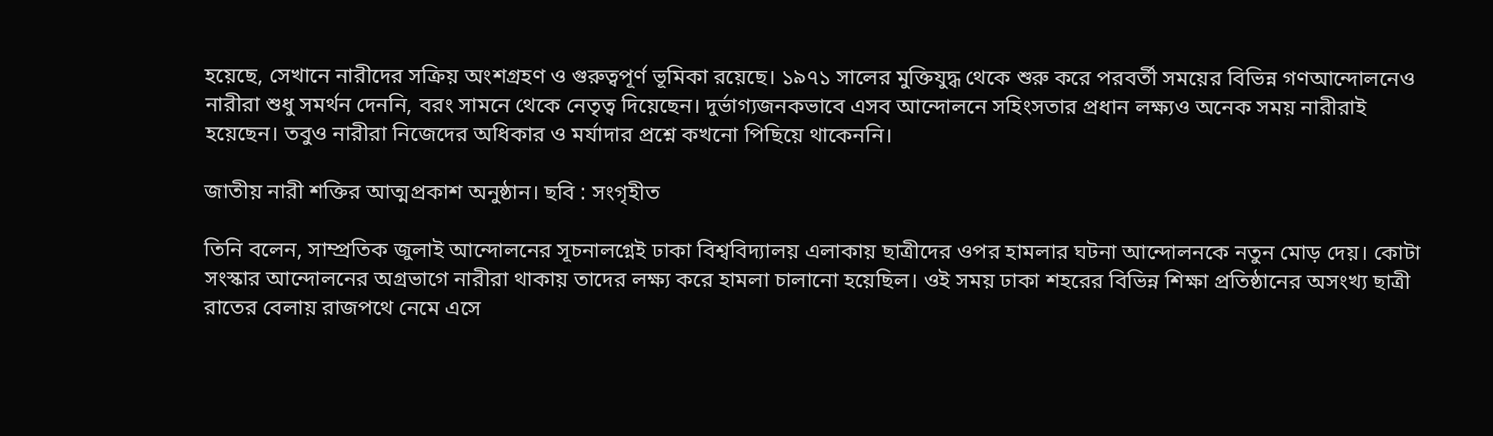হয়েছে, সেখানে নারীদের সক্রিয় অংশগ্রহণ ও গুরুত্বপূর্ণ ভূমিকা রয়েছে। ১৯৭১ সালের মুক্তিযুদ্ধ থেকে শুরু করে পরবর্তী সময়ের বিভিন্ন গণআন্দোলনেও নারীরা শুধু সমর্থন দেননি, বরং সামনে থেকে নেতৃত্ব দিয়েছেন। দুর্ভাগ্যজনকভাবে এসব আন্দোলনে সহিংসতার প্রধান লক্ষ্যও অনেক সময় নারীরাই হয়েছেন। তবুও নারীরা নিজেদের অধিকার ও মর্যাদার প্রশ্নে কখনো পিছিয়ে থাকেননি।

জাতীয় নারী শক্তির আত্মপ্রকাশ অনুষ্ঠান। ছবি : সংগৃহীত

তিনি বলেন, সাম্প্রতিক জুলাই আন্দোলনের সূচনালগ্নেই ঢাকা বিশ্ববিদ্যালয় এলাকায় ছাত্রীদের ওপর হামলার ঘটনা আন্দোলনকে নতুন মোড় দেয়। কোটা সংস্কার আন্দোলনের অগ্রভাগে নারীরা থাকায় তাদের লক্ষ্য করে হামলা চালানো হয়েছিল। ওই সময় ঢাকা শহরের বিভিন্ন শিক্ষা প্রতিষ্ঠানের অসংখ্য ছাত্রী রাতের বেলায় রাজপথে নেমে এসে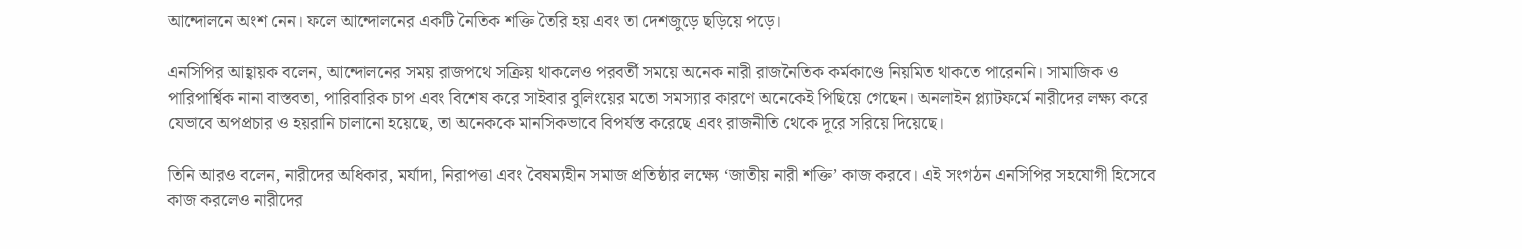আন্দোলনে অংশ নেন। ফলে আন্দোলনের একটি নৈতিক শক্তি তৈরি হয় এবং তা দেশজুড়ে ছড়িয়ে পড়ে।

এনসিপির আহ্বায়ক বলেন, আন্দোলনের সময় রাজপথে সক্রিয় থাকলেও পরবর্তী সময়ে অনেক নারী রাজনৈতিক কর্মকাণ্ডে নিয়মিত থাকতে পারেননি। সামাজিক ও পারিপার্শ্বিক নানা বাস্তবতা, পারিবারিক চাপ এবং বিশেষ করে সাইবার বুলিংয়ের মতো সমস্যার কারণে অনেকেই পিছিয়ে গেছেন। অনলাইন প্ল্যাটফর্মে নারীদের লক্ষ্য করে যেভাবে অপপ্রচার ও হয়রানি চালানো হয়েছে, তা অনেককে মানসিকভাবে বিপর্যস্ত করেছে এবং রাজনীতি থেকে দূরে সরিয়ে দিয়েছে।

তিনি আরও বলেন, নারীদের অধিকার, মর্যাদা, নিরাপত্তা এবং বৈষম্যহীন সমাজ প্রতিষ্ঠার লক্ষ্যে ‘জাতীয় নারী শক্তি’ কাজ করবে। এই সংগঠন এনসিপির সহযোগী হিসেবে কাজ করলেও নারীদের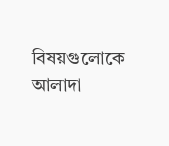বিষয়গুলোকে আলাদা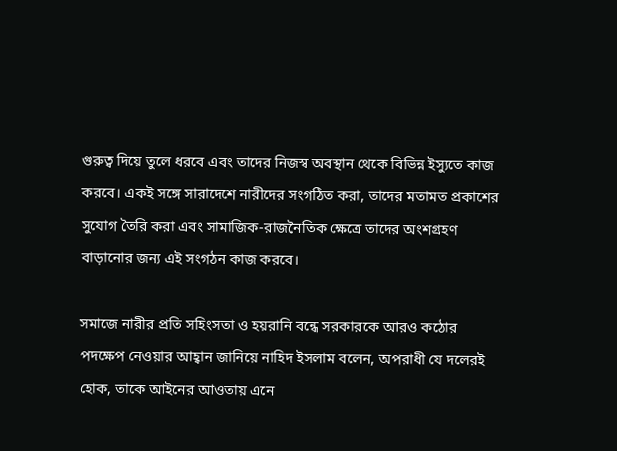গুরুত্ব দিয়ে তুলে ধরবে এবং তাদের নিজস্ব অবস্থান থেকে বিভিন্ন ইস্যুতে কাজ করবে। একই সঙ্গে সারাদেশে নারীদের সংগঠিত করা, তাদের মতামত প্রকাশের সুযোগ তৈরি করা এবং সামাজিক-রাজনৈতিক ক্ষেত্রে তাদের অংশগ্রহণ বাড়ানোর জন্য এই সংগঠন কাজ করবে।

সমাজে নারীর প্রতি সহিংসতা ও হয়রানি বন্ধে সরকারকে আরও কঠোর পদক্ষেপ নেওয়ার আহ্বান জানিয়ে নাহিদ ইসলাম বলেন, অপরাধী যে দলেরই হোক, তাকে আইনের আওতায় এনে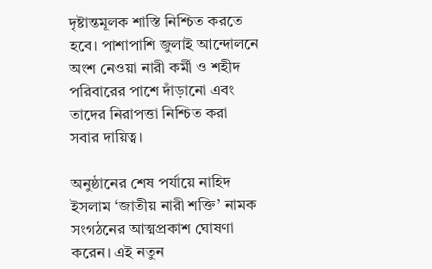দৃষ্টান্তমূলক শাস্তি নিশ্চিত করতে হবে। পাশাপাশি জুলাই আন্দোলনে অংশ নেওয়া নারী কর্মী ও শহীদ পরিবারের পাশে দাঁড়ানো এবং তাদের নিরাপত্তা নিশ্চিত করা সবার দায়িত্ব।

অনুষ্ঠানের শেষ পর্যায়ে নাহিদ ইসলাম ‘জাতীয় নারী শক্তি’ নামক সংগঠনের আত্মপ্রকাশ ঘোষণা করেন। এই নতুন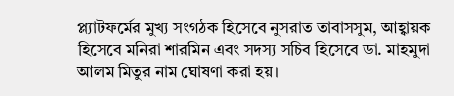প্ল্যাটফর্মের মুখ্য সংগঠক হিসেবে নুসরাত তাবাসসুম, আহ্বায়ক হিসেবে মনিরা শারমিন এবং সদস্য সচিব হিসেবে ডা. মাহমুদা আলম মিতুর নাম ঘোষণা করা হয়।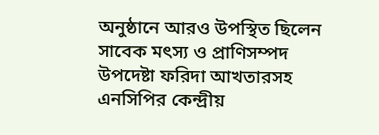অনুষ্ঠানে আরও উপস্থিত ছিলেন সাবেক মৎস্য ও প্রাণিসম্পদ উপদেষ্টা ফরিদা আখতারসহ এনসিপির কেন্দ্রীয়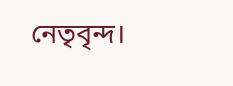নেতৃবৃন্দ।